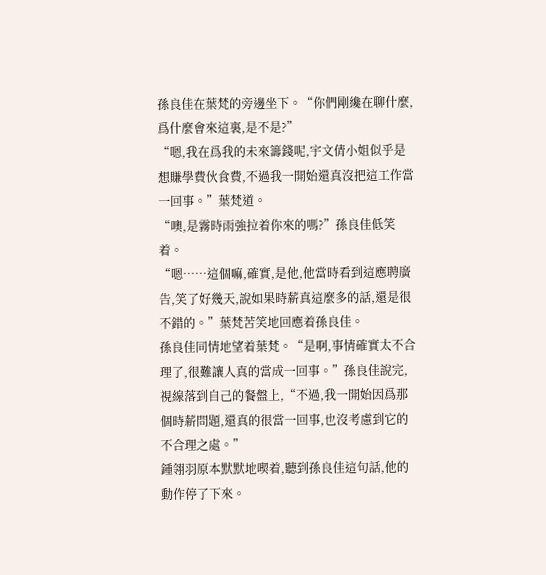孫良佳在葉梵的旁邊坐下。“你們剛纔在聊什麼,爲什麼會來這裏,是不是?”
“嗯,我在爲我的未來籌錢呢,宇文倩小姐似乎是想賺學費伙食費,不過我一開始還真沒把這工作當一回事。”葉梵道。
“噢,是霧時雨強拉着你來的嗎?”孫良佳低笑着。
“嗯……這個嘛,確實,是他,他當時看到這應聘廣告,笑了好幾天,說如果時薪真這麼多的話,還是很不錯的。”葉梵苦笑地回應着孫良佳。
孫良佳同情地望着葉梵。“是啊,事情確實太不合理了,很難讓人真的當成一回事。”孫良佳說完,視線落到自己的餐盤上,“不過,我一開始因爲那個時薪問題,還真的很當一回事,也沒考慮到它的不合理之處。”
鍾翎羽原本默默地喫着,聽到孫良佳這句話,他的動作停了下來。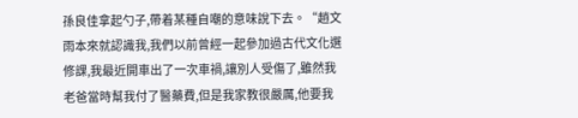孫良佳拿起勺子,帶着某種自嘲的意味說下去。“趙文雨本來就認識我,我們以前曾經一起參加過古代文化選修課,我最近開車出了一次車禍,讓別人受傷了,雖然我老爸當時幫我付了醫藥費,但是我家教很嚴厲,他要我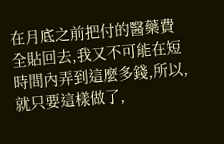在月底之前把付的醫藥費全貼回去,我又不可能在短時間內弄到這麼多錢,所以,就只要這樣做了,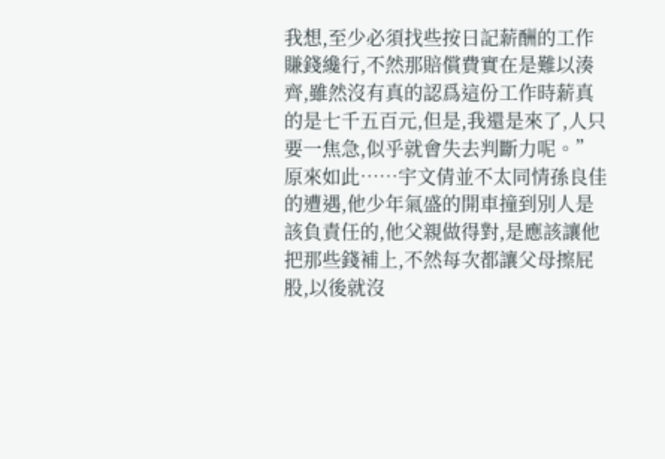我想,至少必須找些按日記薪酬的工作賺錢纔行,不然那賠償費實在是難以湊齊,雖然沒有真的認爲這份工作時薪真的是七千五百元,但是,我還是來了,人只要一焦急,似乎就會失去判斷力呢。”
原來如此……宇文倩並不太同情孫良佳的遭遇,他少年氣盛的開車撞到別人是該負責任的,他父親做得對,是應該讓他把那些錢補上,不然每次都讓父母擦屁股,以後就沒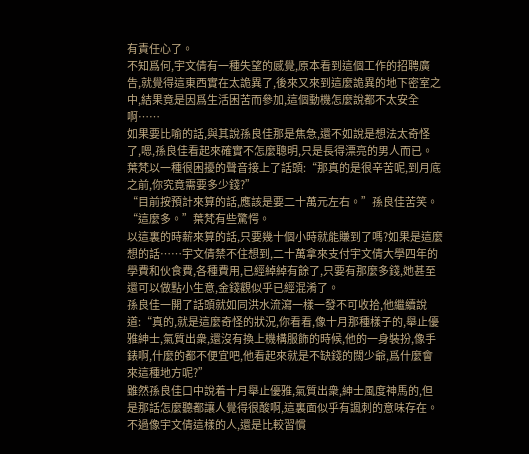有責任心了。
不知爲何,宇文倩有一種失望的感覺,原本看到這個工作的招聘廣告,就覺得這東西實在太詭異了,後來又來到這麼詭異的地下密室之中,結果竟是因爲生活困苦而參加,這個動機怎麼說都不太安全啊……
如果要比喻的話,與其說孫良佳那是焦急,還不如說是想法太奇怪了,嗯,孫良佳看起來確實不怎麼聰明,只是長得漂亮的男人而已。
葉梵以一種很困擾的聲音接上了話頭:“那真的是很辛苦呢,到月底之前,你究竟需要多少錢?”
“目前按預計來算的話,應該是要二十萬元左右。”孫良佳苦笑。
“這麼多。”葉梵有些驚愕。
以這裏的時薪來算的話,只要幾十個小時就能賺到了嗎?如果是這麼想的話……宇文倩禁不住想到,二十萬拿來支付宇文倩大學四年的學費和伙食費,各種費用,已經綽綽有餘了,只要有那麼多錢,她甚至還可以做點小生意,金錢觀似乎已經混淆了。
孫良佳一開了話頭就如同洪水流瀉一樣一發不可收拾,他繼續說道:“真的,就是這麼奇怪的狀況,你看看,像十月那種樣子的,舉止優雅紳士,氣質出衆,還沒有換上機構服飾的時候,他的一身裝扮,像手錶啊,什麼的都不便宜吧,他看起來就是不缺錢的闊少爺,爲什麼會來這種地方呢?”
雖然孫良佳口中說着十月舉止優雅,氣質出衆,紳士風度神馬的,但是那話怎麼聽都讓人覺得很酸啊,這裏面似乎有諷刺的意味存在。
不過像宇文倩這樣的人,還是比較習慣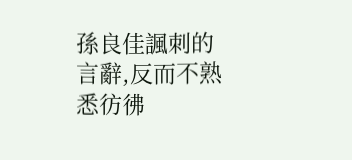孫良佳諷刺的言辭,反而不熟悉彷彿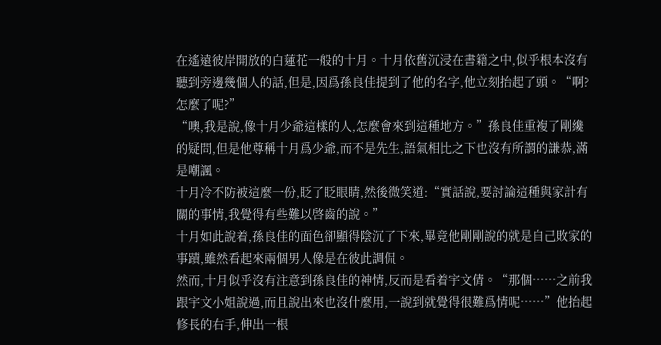在遙遠彼岸開放的白蓮花一般的十月。十月依舊沉浸在書籍之中,似乎根本沒有聽到旁邊幾個人的話,但是,因爲孫良佳提到了他的名字,他立刻抬起了頭。“啊?怎麼了呢?”
“噢,我是說,像十月少爺這樣的人,怎麼會來到這種地方。”孫良佳重複了剛纔的疑問,但是他尊稱十月爲少爺,而不是先生,語氣相比之下也沒有所謂的謙恭,滿是嘲諷。
十月冷不防被這麼一份,眨了眨眼睛,然後微笑道:“實話說,要討論這種與家計有關的事情,我覺得有些難以啓齒的說。”
十月如此說着,孫良佳的面色卻顯得陰沉了下來,畢竟他剛剛說的就是自己敗家的事蹟,雖然看起來兩個男人像是在彼此調侃。
然而,十月似乎沒有注意到孫良佳的神情,反而是看着宇文倩。“那個……之前我跟宇文小姐說過,而且說出來也沒什麼用,一說到就覺得很難爲情呢……”他抬起修長的右手,伸出一根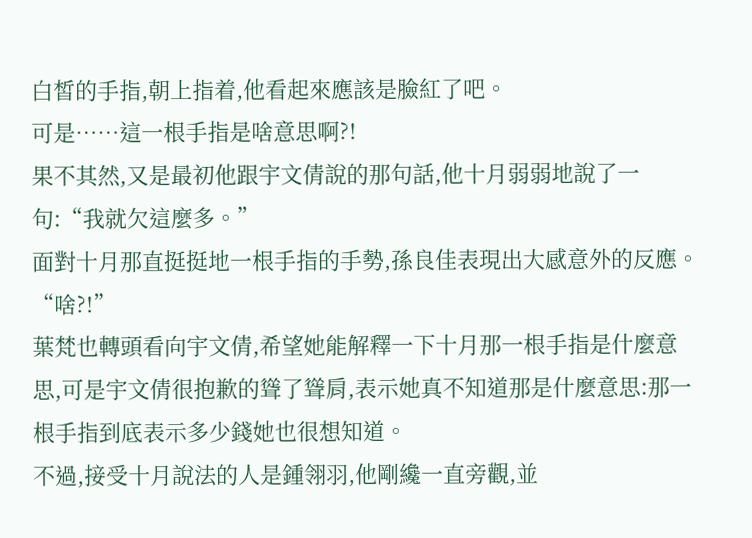白皙的手指,朝上指着,他看起來應該是臉紅了吧。
可是……這一根手指是啥意思啊?!
果不其然,又是最初他跟宇文倩說的那句話,他十月弱弱地說了一句:“我就欠這麼多。”
面對十月那直挺挺地一根手指的手勢,孫良佳表現出大感意外的反應。“啥?!”
葉梵也轉頭看向宇文倩,希望她能解釋一下十月那一根手指是什麼意思,可是宇文倩很抱歉的聳了聳肩,表示她真不知道那是什麼意思:那一根手指到底表示多少錢她也很想知道。
不過,接受十月說法的人是鍾翎羽,他剛纔一直旁觀,並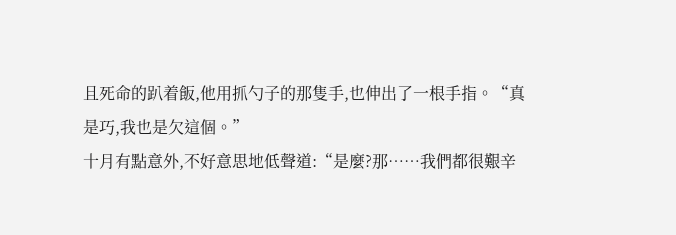且死命的趴着飯,他用抓勺子的那隻手,也伸出了一根手指。“真是巧,我也是欠這個。”
十月有點意外,不好意思地低聲道:“是麼?那……我們都很艱辛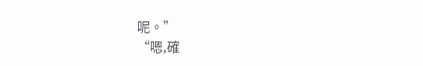呢。”
“嗯,確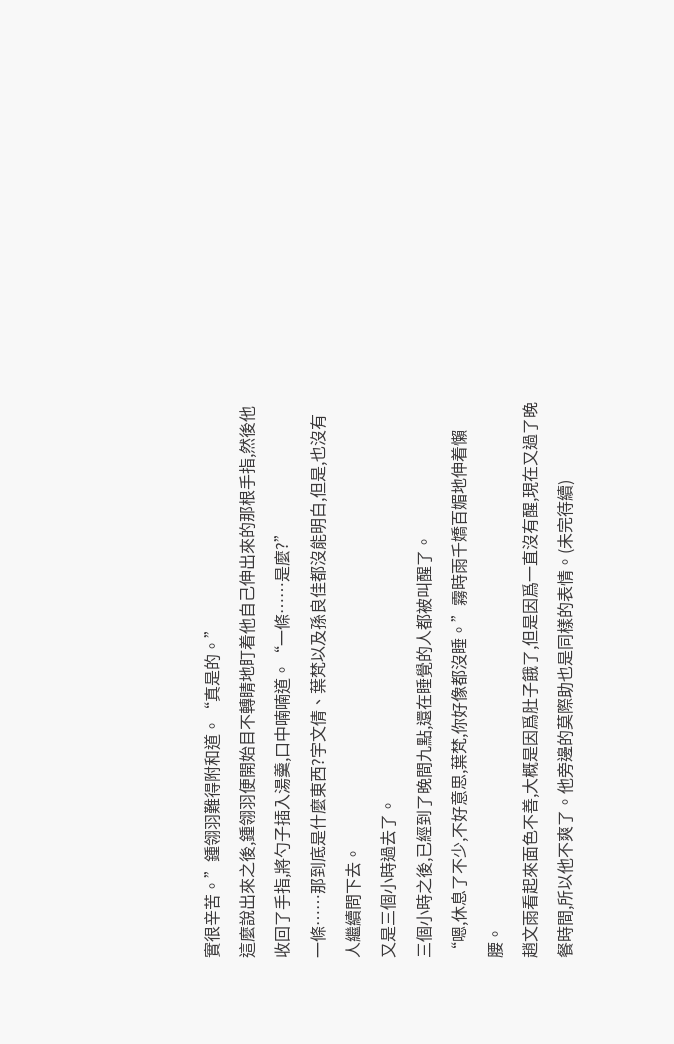實很辛苦。”鍾翎羽難得附和道。“真是的。”
這麼說出來之後,鍾翎羽便開始目不轉睛地盯着他自己伸出來的那根手指,然後他收回了手指,將勺子插入湯羹,口中喃喃道。“一條……是麼?”
一條……那到底是什麼東西?宇文倩、葉梵以及孫良佳都沒能明白,但是,也沒有人繼續問下去。
又是三個小時過去了。
三個小時之後,已經到了晚間九點,還在睡覺的人都被叫醒了。
“嗯,休息了不少,不好意思,葉梵,你好像都沒睡。”霧時雨千嬌百媚地伸着懶腰。
趙文雨看起來面色不善,大概是因爲肚子餓了,但是因爲一直沒有醒,現在又過了晚餐時間,所以他不爽了。他旁邊的莫際助也是同樣的表情。(未完待續)